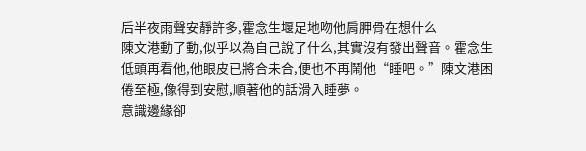后半夜雨聲安靜許多,霍念生堰足地吻他肩胛骨在想什么
陳文港動了動,似乎以為自己說了什么,其實沒有發出聲音。霍念生低頭再看他,他眼皮已將合未合,便也不再鬧他“睡吧。”陳文港困倦至極,像得到安慰,順著他的話滑入睡夢。
意識邊緣卻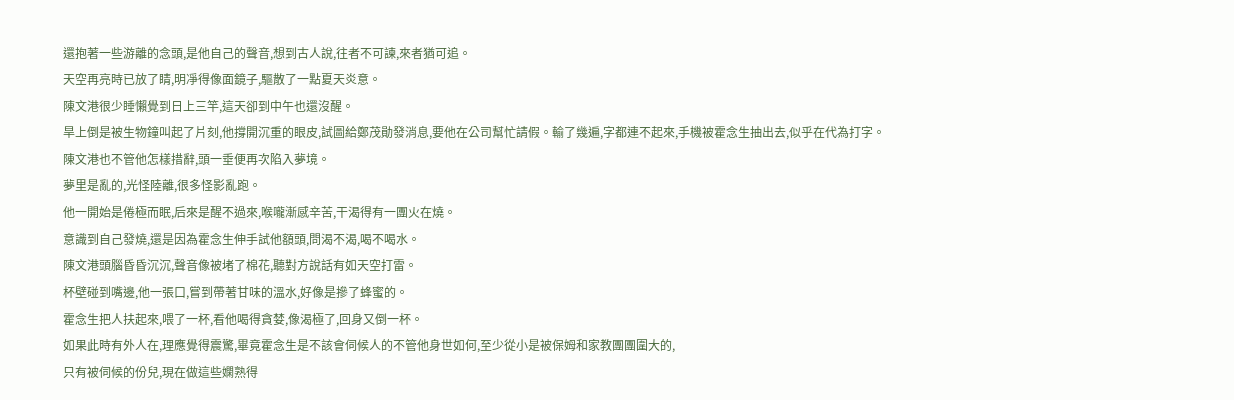還抱著一些游離的念頭,是他自己的聲音,想到古人說,往者不可諫,來者猶可追。
天空再亮時已放了睛,明凈得像面鏡子,驅散了一點夏天炎意。
陳文港很少睡懶覺到日上三竿,這天卻到中午也還沒醒。
旱上倒是被生物鐘叫起了片刻,他撐開沉重的眼皮,試圖給鄭茂勛發消息,要他在公司幫忙請假。輸了幾遍,字都連不起來,手機被霍念生抽出去,似乎在代為打字。
陳文港也不管他怎樣措辭,頭一垂便再次陷入夢境。
夢里是亂的,光怪陸離,很多怪影亂跑。
他一開始是倦極而眠,后來是醒不過來,喉嚨漸感辛苦,干渴得有一團火在燒。
意識到自己發燒,還是因為霍念生伸手試他額頭,問渴不渴,喝不喝水。
陳文港頭腦昏昏沉沉,聲音像被堵了棉花,聽對方說話有如天空打雷。
杯壁碰到嘴邊,他一張口,嘗到帶著甘味的溫水,好像是摻了蜂蜜的。
霍念生把人扶起來,喂了一杯,看他喝得貪婪,像渴極了,回身又倒一杯。
如果此時有外人在,理應覺得震驚,畢竟霍念生是不該會伺候人的不管他身世如何,至少從小是被保姆和家教團團圍大的,
只有被伺候的份兒,現在做這些嫻熟得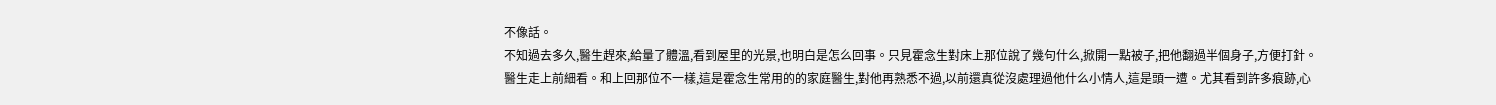不像話。
不知過去多久,醫生趕來,給量了體溫,看到屋里的光景,也明白是怎么回事。只見霍念生對床上那位說了幾句什么,掀開一點被子,把他翻過半個身子,方便打針。
醫生走上前細看。和上回那位不一樣,這是霍念生常用的的家庭醫生,對他再熟悉不過,以前還真從沒處理過他什么小情人,這是頭一遭。尤其看到許多痕跡,心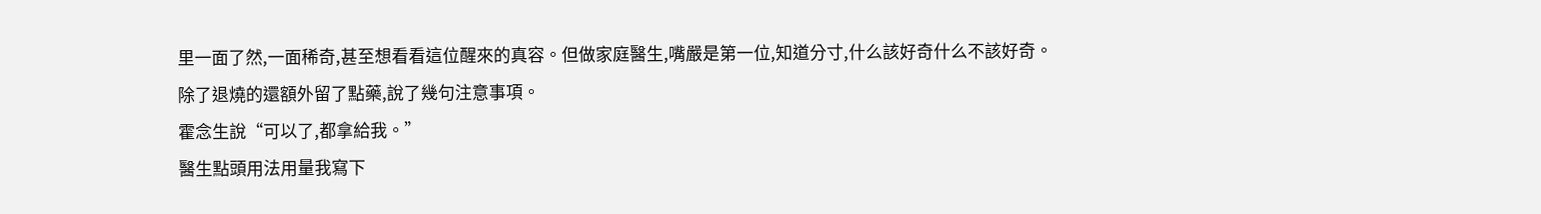里一面了然,一面稀奇,甚至想看看這位醒來的真容。但做家庭醫生,嘴嚴是第一位,知道分寸,什么該好奇什么不該好奇。
除了退燒的還額外留了點藥,說了幾句注意事項。
霍念生說“可以了,都拿給我。”
醫生點頭用法用量我寫下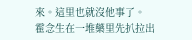來。這里也就沒他事了。
霍念生在一堆藥里先扒拉出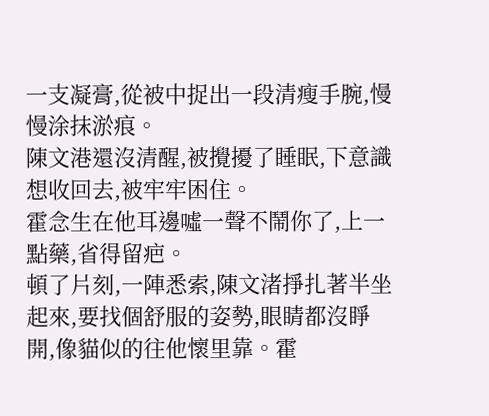一支凝膏,從被中捉出一段清瘦手腕,慢慢涂抹淤痕。
陳文港還沒清醒,被攪擾了睡眠,下意識想收回去,被牢牢困住。
霍念生在他耳邊噓一聲不鬧你了,上一點藥,省得留疤。
頓了片刻,一陣悉索,陳文渚掙扎著半坐起來,要找個舒服的姿勢,眼睛都沒睜開,像貓似的往他懷里靠。霍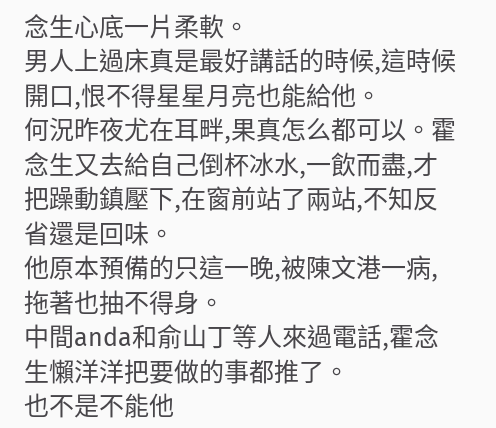念生心底一片柔軟。
男人上過床真是最好講話的時候,這時候開口,恨不得星星月亮也能給他。
何況昨夜尤在耳畔,果真怎么都可以。霍念生又去給自己倒杯冰水,一飲而盡,才把躁動鎮壓下,在窗前站了兩站,不知反省還是回味。
他原本預備的只這一晚,被陳文港一病,拖著也抽不得身。
中間anda和俞山丁等人來過電話,霍念生懶洋洋把要做的事都推了。
也不是不能他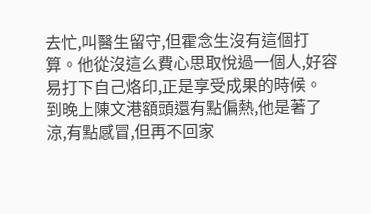去忙,叫醫生留守,但霍念生沒有這個打算。他從沒這么費心思取悅過一個人,好容易打下自己烙印,正是享受成果的時候。
到晚上陳文港額頭還有點偏熱,他是著了涼,有點感冒,但再不回家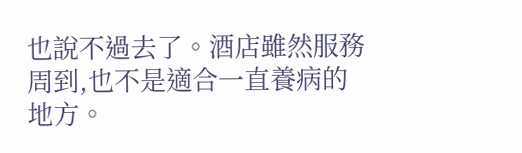也說不過去了。酒店雖然服務周到,也不是適合一直養病的地方。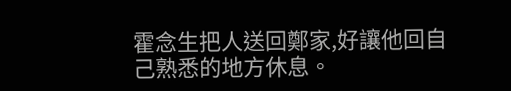霍念生把人送回鄭家,好讓他回自己熟悉的地方休息。